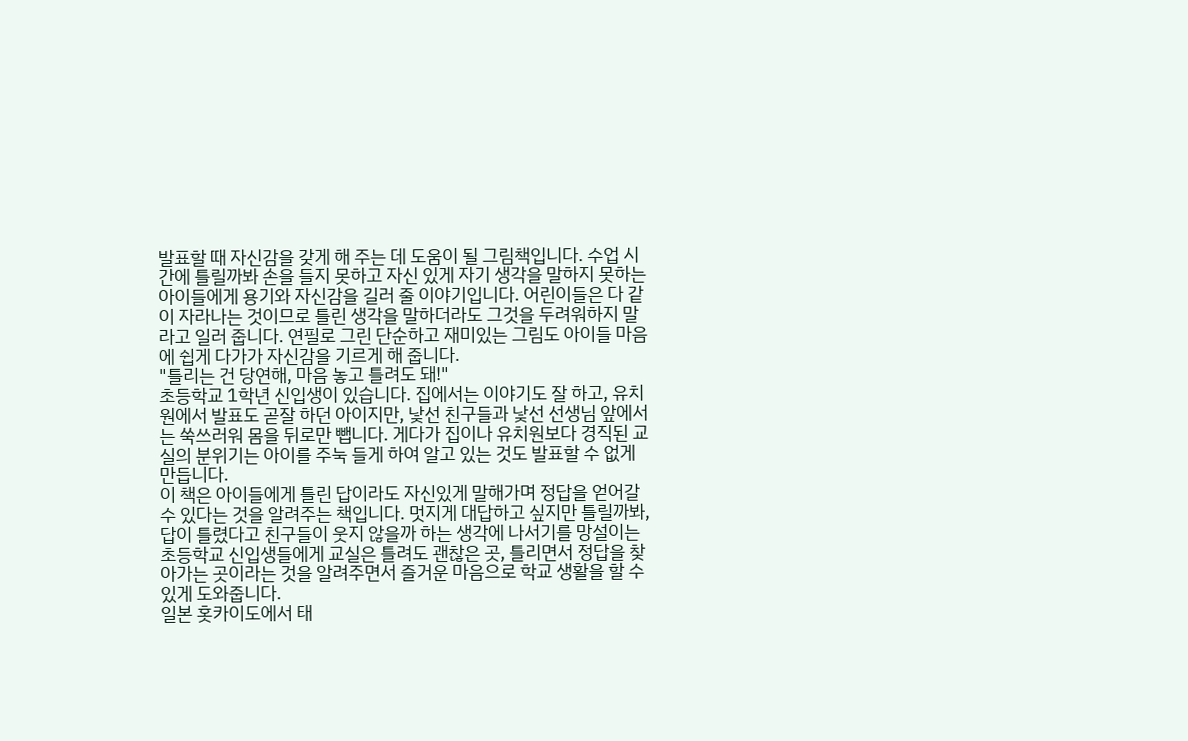발표할 때 자신감을 갖게 해 주는 데 도움이 될 그림책입니다. 수업 시간에 틀릴까봐 손을 들지 못하고 자신 있게 자기 생각을 말하지 못하는 아이들에게 용기와 자신감을 길러 줄 이야기입니다. 어린이들은 다 같이 자라나는 것이므로 틀린 생각을 말하더라도 그것을 두려워하지 말라고 일러 줍니다. 연필로 그린 단순하고 재미있는 그림도 아이들 마음에 쉽게 다가가 자신감을 기르게 해 줍니다.
"틀리는 건 당연해, 마음 놓고 틀려도 돼!"
초등학교 1학년 신입생이 있습니다. 집에서는 이야기도 잘 하고, 유치원에서 발표도 곧잘 하던 아이지만, 낯선 친구들과 낯선 선생님 앞에서는 쑥쓰러워 몸을 뒤로만 뺍니다. 게다가 집이나 유치원보다 경직된 교실의 분위기는 아이를 주눅 들게 하여 알고 있는 것도 발표할 수 없게 만듭니다.
이 책은 아이들에게 틀린 답이라도 자신있게 말해가며 정답을 얻어갈 수 있다는 것을 알려주는 책입니다. 멋지게 대답하고 싶지만 틀릴까봐, 답이 틀렸다고 친구들이 웃지 않을까 하는 생각에 나서기를 망설이는 초등학교 신입생들에게 교실은 틀려도 괜찮은 곳, 틀리면서 정답을 찾아가는 곳이라는 것을 알려주면서 즐거운 마음으로 학교 생활을 할 수 있게 도와줍니다.
일본 홋카이도에서 태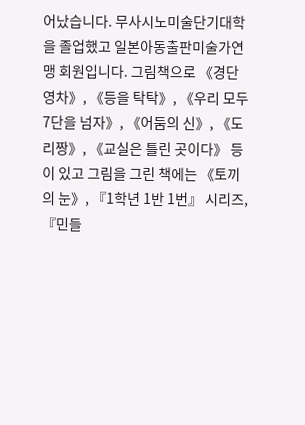어났습니다. 무사시노미술단기대학을 졸업했고 일본아동출판미술가연맹 회원입니다. 그림책으로 《경단 영차》, 《등을 탁탁》, 《우리 모두 7단을 넘자》, 《어둠의 신》, 《도리짱》, 《교실은 틀린 곳이다》 등이 있고 그림을 그린 책에는 《토끼의 눈》, 『1학년 1반 1번』 시리즈, 『민들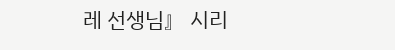레 선생님』 시리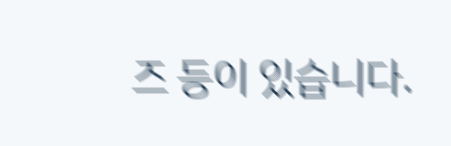즈 등이 있습니다.